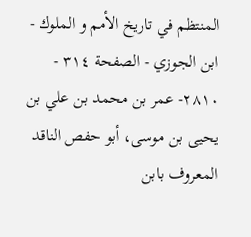المنتظم في تاريخ الأمم و الملوك - ابن الجوزي - الصفحة ٣١٤ - ٢٨١٠- عمر بن محمد بن علي بن يحيى بن موسى، أبو حفص الناقد المعروف بابن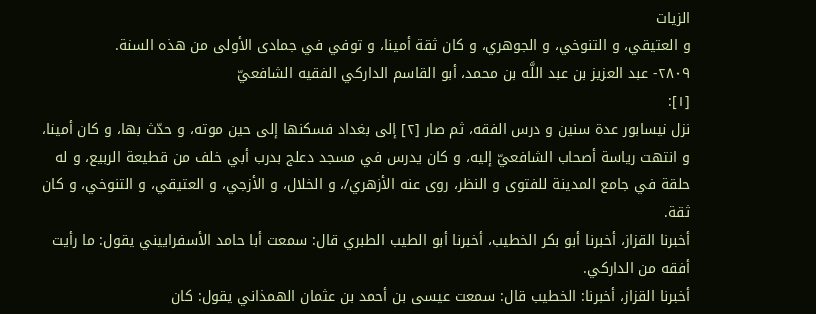الزيات
و العتيقي، و التنوخي، و الجوهري، و كان ثقة أمينا، و توفي في جمادى الأولى من هذه السنة.
٢٨٠٩- عبد العزيز بن عبد اللَّه بن محمد، أبو القاسم الداركي الفقيه الشافعيّ
[١]:
نزل نيسابور عدة سنين و درس الفقه، ثم صار [٢] إلى بغداد فسكنها إلى حين موته، و حدّث بها، و كان أمينا، و انتهت رياسة أصحاب الشافعيّ إليه، و كان يدرس في مسجد دعلج بدرب أبي خلف من قطيعة الربيع، و له حلقة في جامع المدينة للفتوى و النظر، روى عنه الأزهري/، و الخلال، و الأزجي، و العتيقي، و التنوخي، و كان ثقة.
أخبرنا القزاز، أخبرنا أبو بكر الخطيب، أخبرنا أبو الطيب الطبري قال: سمعت أبا حامد الأسفراييني يقول: ما رأيت أفقه من الداركي.
أخبرنا القزاز، أخبرنا: الخطيب قال: سمعت عيسى بن أحمد بن عثمان الهمذاني يقول: كان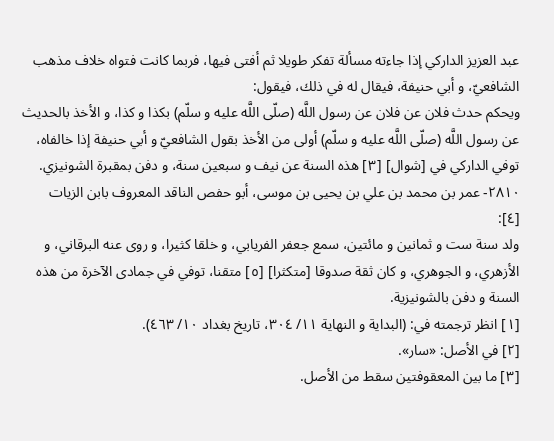عبد العزيز الداركي إذا جاءته مسألة تفكر طويلا ثم أفتى فيها، فربما كانت فتواه خلاف مذهب الشافعيّ، و أبي حنيفة، فيقال له في ذلك، فيقول:
ويحكم حدث فلان عن فلان عن رسول اللَّه (صلّى اللَّه عليه و سلّم) بكذا و كذا، و الأخذ بالحديث عن رسول اللَّه (صلّى اللَّه عليه و سلّم) أولى من الأخذ بقول الشافعيّ و أبي حنيفة إذا خالفاه، توفي الداركي في [شوال] [٣] هذه السنة عن نيف و سبعين سنة، و دفن بمقبرة الشونيزي.
٢٨١٠- عمر بن محمد بن علي بن يحيى بن موسى، أبو حفص الناقد المعروف بابن الزيات
[٤]:
ولد سنة ست و ثمانين و مائتين، سمع جعفر الفريابي، و خلقا كثيرا، و روى عنه البرقاني، و الأزهري، و الجوهري، و كان ثقة صدوقا [متكثرا] [٥] متقنا، توفي في جمادى الآخرة من هذه السنة و دفن بالشونيزية.
[١] انظر ترجمته في: (البداية و النهاية ١١/ ٣٠٤، تاريخ بغداد ١٠/ ٤٦٣).
[٢] في الأصل: «سار».
[٣] ما بين المعقوفتين سقط من الأصل.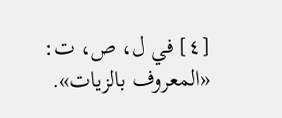[٤] في ل، ص، ت: «المعروف بالزيات».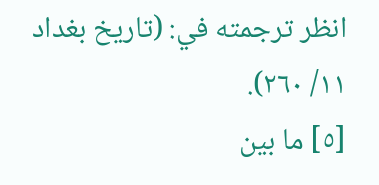انظر ترجمته في: (تاريخ بغداد ١١/ ٢٦٠).
[٥] ما بين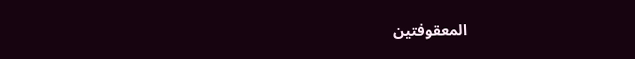المعقوفتين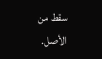سقط من الأصل.